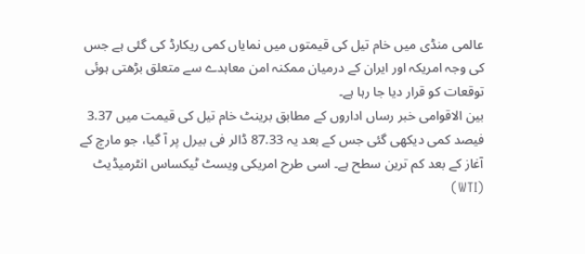عالمی منڈی میں خام تیل کی قیمتوں میں نمایاں کمی ریکارڈ کی گئی ہے جس کی وجہ امریکہ اور ایران کے درمیان ممکنہ امن معاہدے سے متعلق بڑھتی ہوئی توقعات کو قرار دیا جا رہا ہے۔
بین الاقوامی خبر رساں اداروں کے مطابق برینٹ خام تیل کی قیمت میں 3.37 فیصد کمی دیکھی گئی جس کے بعد یہ 87.33 ڈالر فی بیرل پر آ گیا، جو مارچ کے آغاز کے بعد کم ترین سطح ہے۔ اسی طرح امریکی ویسٹ ٹیکساس انٹرمیڈیٹ (WTI)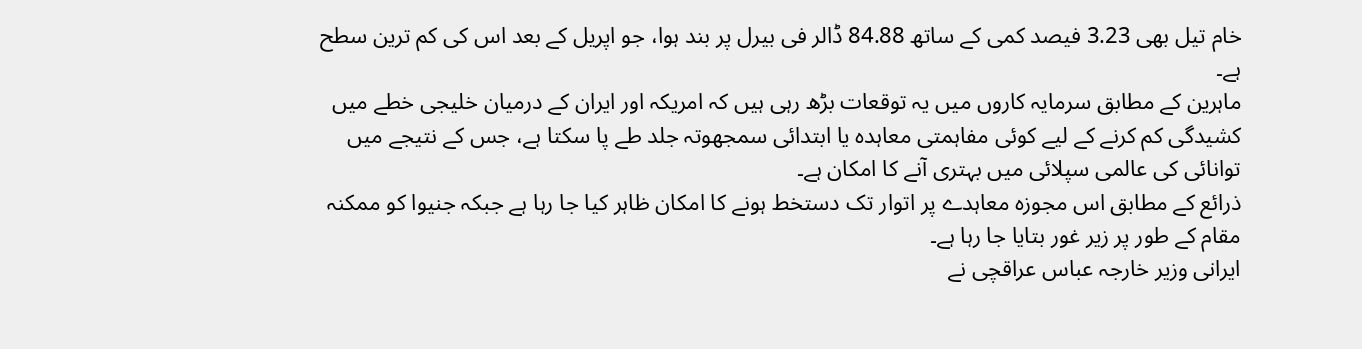خام تیل بھی 3.23 فیصد کمی کے ساتھ 84.88 ڈالر فی بیرل پر بند ہوا، جو اپریل کے بعد اس کی کم ترین سطح ہے۔
ماہرین کے مطابق سرمایہ کاروں میں یہ توقعات بڑھ رہی ہیں کہ امریکہ اور ایران کے درمیان خلیجی خطے میں کشیدگی کم کرنے کے لیے کوئی مفاہمتی معاہدہ یا ابتدائی سمجھوتہ جلد طے پا سکتا ہے، جس کے نتیجے میں توانائی کی عالمی سپلائی میں بہتری آنے کا امکان ہے۔
ذرائع کے مطابق اس مجوزہ معاہدے پر اتوار تک دستخط ہونے کا امکان ظاہر کیا جا رہا ہے جبکہ جنیوا کو ممکنہ مقام کے طور پر زیر غور بتایا جا رہا ہے۔
ایرانی وزیر خارجہ عباس عراقچی نے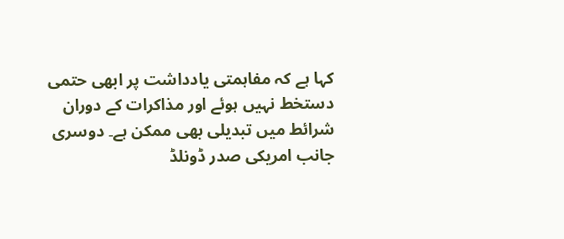کہا ہے کہ مفاہمتی یادداشت پر ابھی حتمی دستخط نہیں ہوئے اور مذاکرات کے دوران شرائط میں تبدیلی بھی ممکن ہے۔ دوسری جانب امریکی صدر ڈونلڈ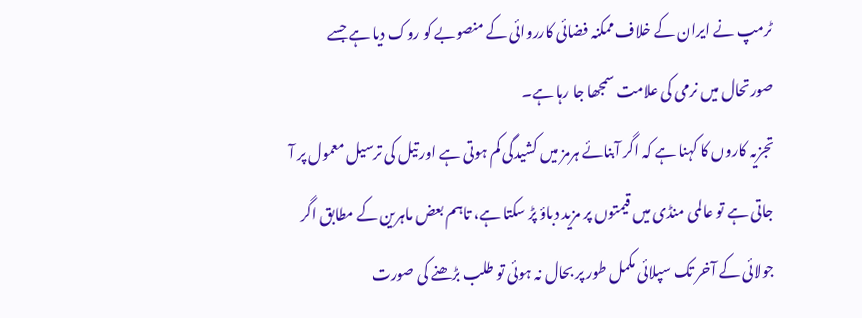ٹرمپ نے ایران کے خلاف ممکنہ فضائی کارروائی کے منصوبے کو روک دیا ہے جسے صورتحال میں نرمی کی علامت سمجھا جا رہا ہے۔
تجزیہ کاروں کا کہنا ہے کہ اگر آبنائے ہرمز میں کشیدگی کم ہوتی ہے اور تیل کی ترسیل معمول پر آ جاتی ہے تو عالمی منڈی میں قیمتوں پر مزید دباؤ پڑ سکتا ہے، تاہم بعض ماہرین کے مطابق اگر جولائی کے آخر تک سپلائی مکمل طور پر بحال نہ ہوئی تو طلب بڑھنے کی صورت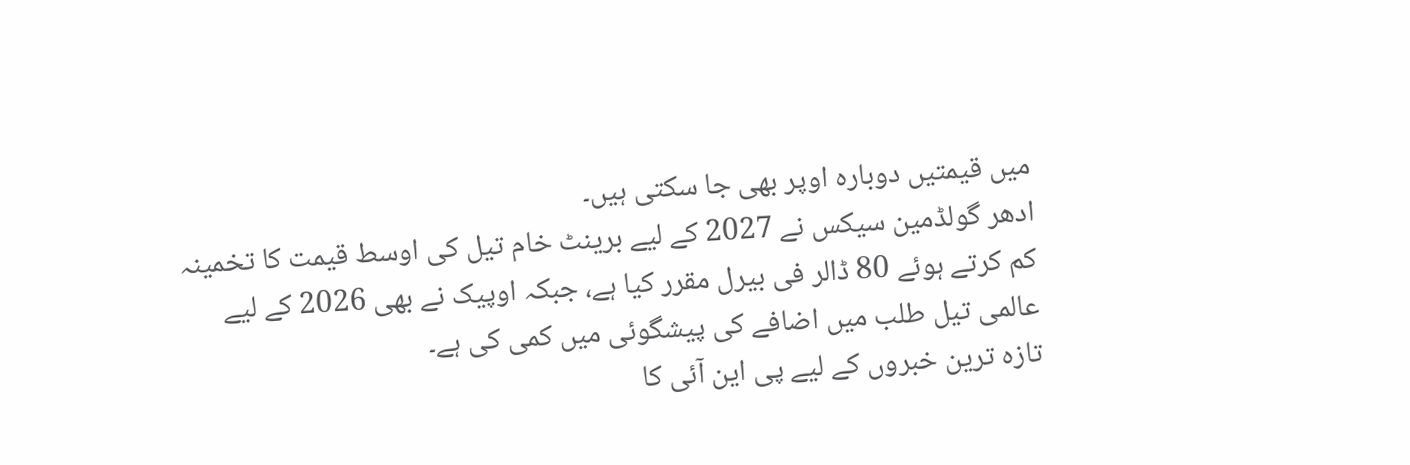میں قیمتیں دوبارہ اوپر بھی جا سکتی ہیں۔
ادھر گولڈمین سیکس نے 2027 کے لیے برینٹ خام تیل کی اوسط قیمت کا تخمینہ کم کرتے ہوئے 80 ڈالر فی بیرل مقرر کیا ہے، جبکہ اوپیک نے بھی 2026 کے لیے عالمی تیل طلب میں اضافے کی پیشگوئی میں کمی کی ہے۔
تازہ ترین خبروں کے لیے پی این آئی کا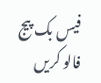فیس بک پیج فالو کریں